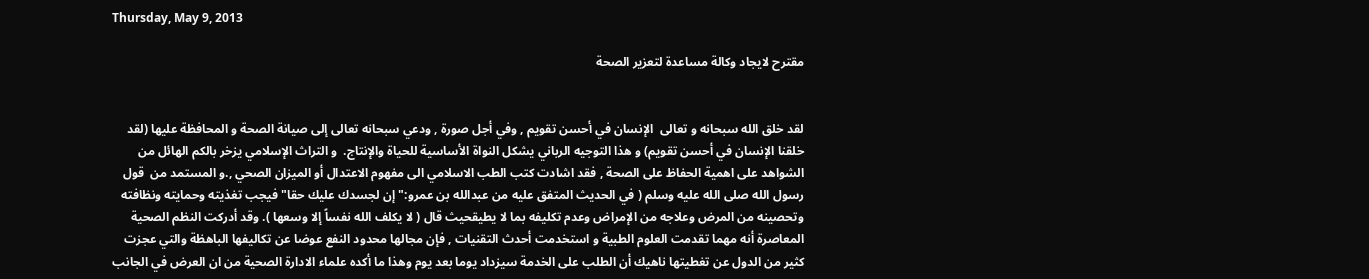Thursday, May 9, 2013

مقترح لايجاد وكالة مساعدة لتعزير الصحة


لقد خلق الله سبحانه و تعالى  الإنسان في أحسن تقويم , وفي أجل صورة , ودعي سبحانه تعالى إلى صيانة الصحة و المحافظة عليها (لقد خلقنا الإنسان في أحسن تقويم) و هذا التوجيه الرباني يشكل النواة الأساسية للحياة والإنتاج.  و التراث الإسلامي يزخر بالكم الهائل من الشواهد على اهمية الحفاظ على الصحة , فقد اشادت كتب الطب الاسلامي الى مفهوم الاعتدال أو الميزان الصحي ,.و المستمد من  قول رسول الله صلى الله عليه وسلم ( في الحديث المتفق عليه من عبدالله بن عمرو:" إن لجسدك عليك حقا" فيجب تغذيته وحمايته ونظافته وتحصينه من المرض وعلاجه من الإمراض وعدم تكليفه بما لا يطيقحيث قال ( لا يكلف الله نفساً إلا وسعها ). وقد أدركت النظم الصحية المعاصرة أنه مهما تقدمت العلوم الطبية و استخدمت أحدث التقنيات , فإن مجالها محدود النفع عوضا عن تكاليفها الباهظة والتي عجزت كثير من الدول عن تغطيتها ناهيك أن الطلب على الخدمة سيزداد يوما بعد يوم وهذا ما أكده علماء الادارة الصحية من ان العرض في الجانب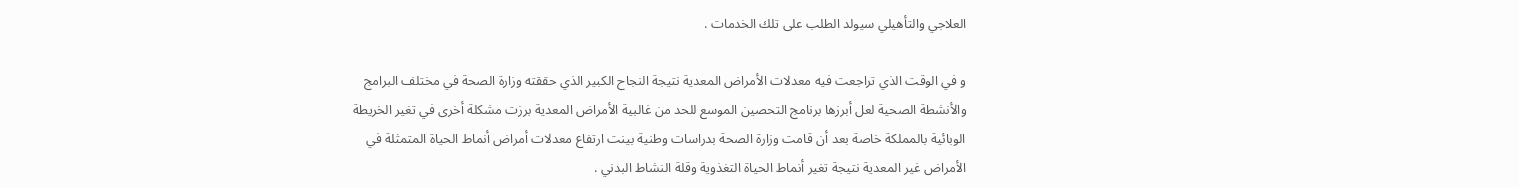العلاجي والتأهيلي سيولد الطلب على تلك الخدمات .

و في الوقت الذي تراجعت فيه معدلات الأمراض المعدية نتيجة النجاح الكبير الذي حققته وزارة الصحة في مختلف البرامج والأنشطة الصحية لعل أبرزها برنامج التحصين الموسع للحد من غالبية الأمراض المعدية برزت مشكلة أخرى في تغير الخريطة الوبائية بالمملكة خاصة بعد أن قامت وزارة الصحة بدراسات وطنية بينت ارتفاع معدلات أمراض أنماط الحياة المتمثلة في الأمراض غير المعدية نتيجة تغير أنماط الحياة التغذوية وقلة النشاط البدني .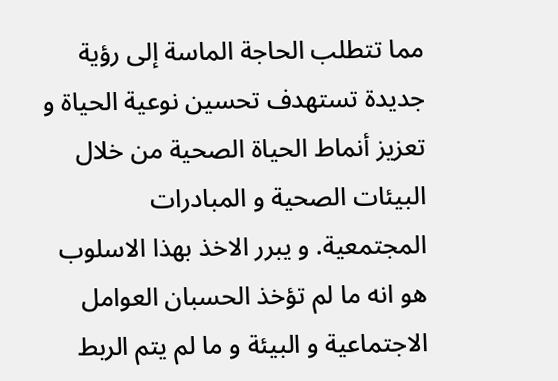مما تتطلب الحاجة الماسة إلى رؤية جديدة تستهدف تحسين نوعية الحياة و تعزيز أنماط الحياة الصحية من خلال البيئات الصحية و المبادرات المجتمعية. و يبرر الاخذ بهذا الاسلوب هو انه ما لم تؤخذ الحسبان العوامل الاجتماعية و البيئة و ما لم يتم الربط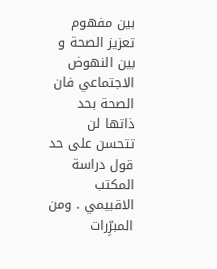بين مفهوم تعزيز الصحة و بين النهوض الاجتماعي فان الصحة بحد ذاتها لن تتحسن على حد قول دراسة المكتب الاقبيمي . ومن المبرِّرات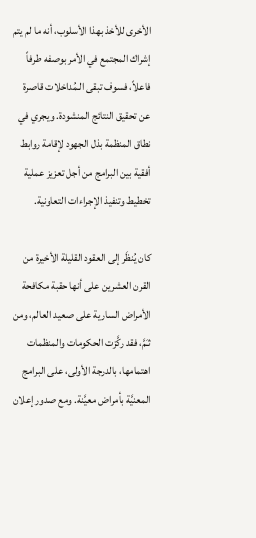الأخرى للأخذ بهذا الأسلوب، أنه ما لم يتم إشراك المجتمع في الأمر بوصفه طرفاً فاعلاً، فسوف تبقى الـمُداخلات قاصرة عن تحقيق النتائج المنشودة. ويجري في نطاق المنظمة بذل الجهود لإقامة روابط أفقية بين البرامج من أجل تعزيز عملية تخطيط وتنفيذ الإجراءات التعاونية.

كان يُنظَر إلى العقود القليلة الأخيرة من القرن العشرين على أنها حقبة مكافحة الأمراض السارية على صعيد العالم، ومن ثـَمَّ، فقد ركَّزت الحكومات والمنظمات اهتمامها، بالدرجة الأولى، على البرامج المعنيَّة بأمراض معيَّنة. ومع صدور إعلان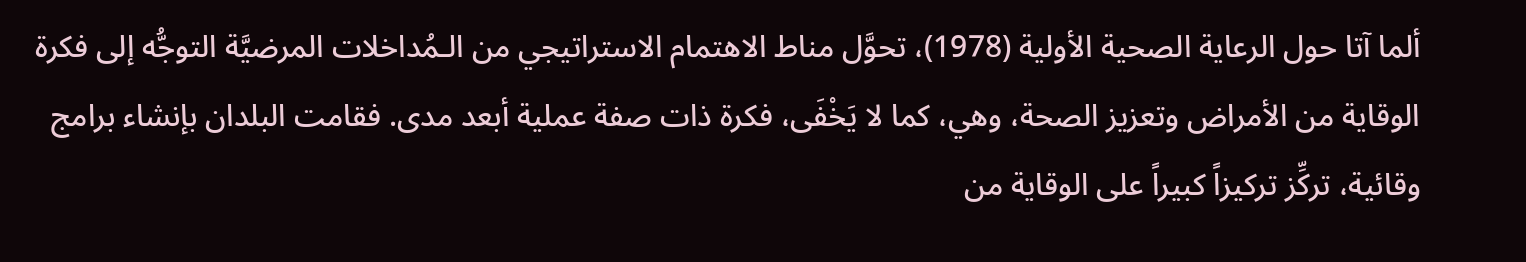ألما آتا حول الرعاية الصحية الأولية (1978)، تحوَّل مناط الاهتمام الاستراتيجي من الـمُداخلات المرضيَّة التوجُّه إلى فكرة الوقاية من الأمراض وتعزيز الصحة، وهي، كما لا يَخْفَى، فكرة ذات صفة عملية أبعد مدى. فقامت البلدان بإنشاء برامج وقائية، تركِّز تركيزاً كبيراً على الوقاية من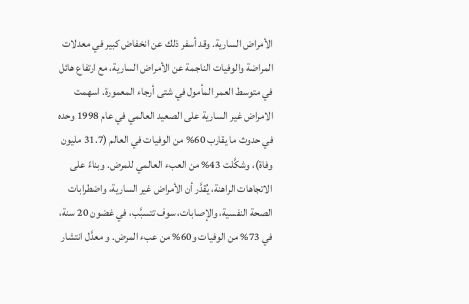الأمراض السارية. وقد أسفر ذلك عن انخفاض كبير في معدلات المراضة والوفيات الناجمة عن الأمراض السارية، مع ارتفاع هائل في متوسط العمر المأمول في شتى أرجاء المعمورة. اسهمت الامراض غير السارية على الصعيد العالمي في عام 1998 وحده في حدوث ما يقارب 60% من الوفيات في العالم (31.7 مليون وفاة)، وشكَّلت 43% من العبء العالمي للمرض. وبناءً على الاتجاهات الراهنة، يُقدَّر أن الأمراض غير السارية، واضطرابات الصحة النفسية، والإصابات، سوف تتسبَّب، في غضون 20 سنة، في 73% من الوفيات و60% من عبء المرض. و معدَّل انتشار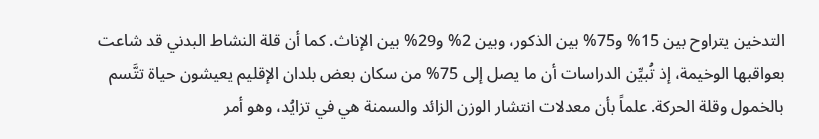التدخين يتراوح بين 15% و75% بين الذكور، وبين 2% و29% بين الإناث. كما أن قلة النشاط البدني قد شاعت بعواقبها الوخيمة، إذ تُبيِّن الدراسات أن ما يصل إلى 75% من سكان بعض بلدان الإقليم يعيشون حياة تتَّسم بالخمول وقلة الحركة. علماً بأن معدلات انتشار الوزن الزائد والسمنة هي في تزايُد، وهو أمر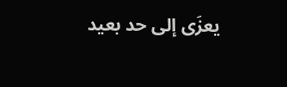يعزَى إلى حد بعيد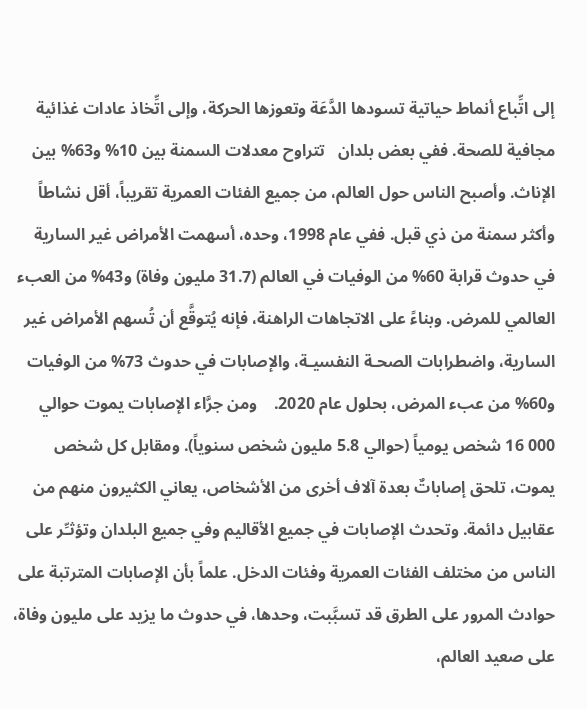إلى اتِّباع أنماط حياتية تسودها الدَّعَة وتعوزها الحركة، وإلى اتِّخاذ عادات غذائية مجافية للصحة. ففي بعض بلدان   تتراوح معدلات السمنة بين 10% و63% بين الإناث. وأصبح الناس حول العالم، من جميع الفئات العمرية تقريباً، أقل نشاطاً وأكثر سمنة من ذي قبل. ففي عام 1998، وحده، أسهمت الأمراض غير السارية في حدوث قرابة 60% من الوفيات في العالم (31.7 مليون وفاة) و43% من العبء العالمي للمرض. وبناءً على الاتجاهات الراهنة، فإنه يُتوقَّع أن تُسهم الأمراض غير السارية، واضطرابات الصحـة النفسيـة، والإصابات في حدوث 73% من الوفيات و60% من عبء المرض، بحلول عام 2020.    ومن جرَّاء الإصابات يموت حوالي 000 16 شخص يومياً (حوالي 5.8 مليون شخص سنوياً). ومقابل كل شخص يموت، تلحق إصاباتٌ بعدة آلاف أخرى من الأشخاص، يعاني الكثيرون منهم من عقابيل دائمة. وتحدث الإصابات في جميع الأقاليم وفي جميع البلدان وتؤثـِّر على الناس من مختلف الفئات العمرية وفئات الدخل. علماً بأن الإصابات المترتبة على حوادث المرور على الطرق قد تسبَّبت، وحدها، في حدوث ما يزيد على مليون وفاة، على صعيد العالم،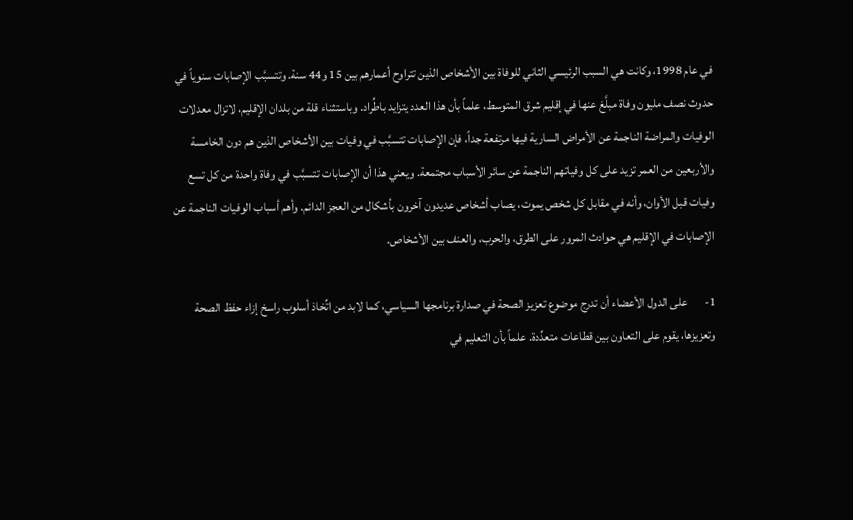في عام 1998، وكانت هي السبب الرئيسي الثاني للوفاة بين الأشخاص الذين تتراوح أعمارهم بين 15 و44 سنة. وتتسبَّب الإصابات سنوياً في حدوث نصف مليون وفاة مبلَّغ عنها في إقليم شرق المتوسط، علماً بأن هذا العدد يتزايد باطِّراد. وباستثناء قلة من بلدان الإقليم، لاتزال معدلات الوفيات والمراضة الناجمة عن الأمراض السارية فيها مرتفعة جداً، فإن الإصابات تتسبَّب في وفيات بين الأشخاص الذين هم دون الخامسة والأربعين من العمر تزيد على كل وفياتهم الناجمة عن سائر الأسباب مجتمعة. ويعني هذا أن الإصابات تتسبَّب في وفاة واحدة من كل تسع وفيات قبل الأوان، وأنه في مقابل كل شخص يموت، يصاب أشخاص عديدون آخرون بأشكال من العجز الدائم. وأهم أسباب الوفيات الناجمة عن الإصابات في الإقليم هي حوادث المرور على الطرق، والحرب، والعنف بين الأشخاص.

1-       على الدول الأعضاء أن تدرج موضوع تعزيز الصحة في صدارة برنامجها السياسي، كما لابد من اتِّخاذ أسلوب راسخ إزاء حفظ الصحة وتعزيزها، يقوم على التعاون بين قطاعات متعدِّدة. علماً بأن التعليم في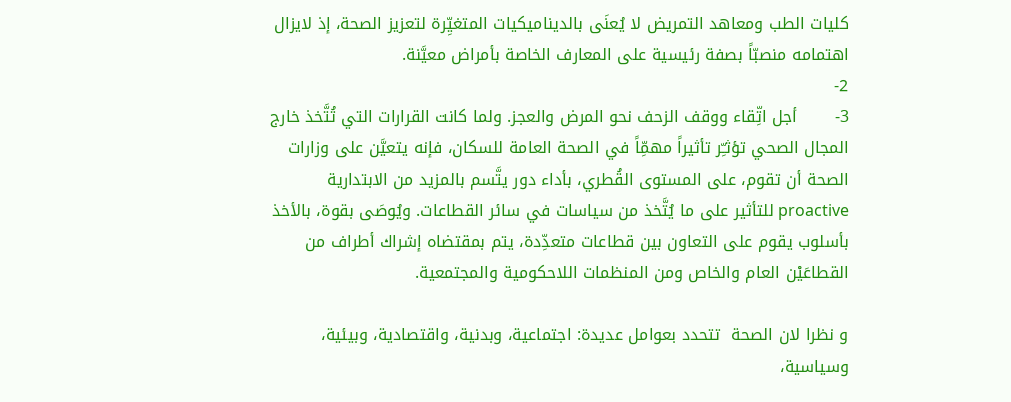كليات الطب ومعاهد التمريض لا يُعنَى بالديناميكيات المتغيِّرة لتعزيز الصحة، إذ لايزال اهتمامه منصبّاً بصفة رئيسية على المعارف الخاصة بأمراض معيَّنة.
2-
3-       أجل اتِّقاء ووقف الزحف نحو المرض والعجز. ولما كانت القرارات التي تُتَّخذ خارج المجال الصحي تؤثـِّر تأثيراً مهمِّاً في الصحة العامة للسكان، فإنه يتعيَّن على وزارات الصحة أن تقوم، على المستوى القُطري، بأداء دور يتَّسم بالمزيد من الابتدارية proactive للتأثير على ما يُتَّخذ من سياسات في سائر القطاعات. ويُوصَى بقوة، بالأخذ بأسلوب يقوم على التعاون بين قطاعات متعدِّدة، يتم بمقتضاه إشراك أطراف من القطاعَيْن العام والخاص ومن المنظمات اللاحكومية والمجتمعية.

و نظرا لان الصحة  تتحدد بعوامل عديدة: اجتماعية، وبدنية، واقتصادية، وبيئية، وسياسية،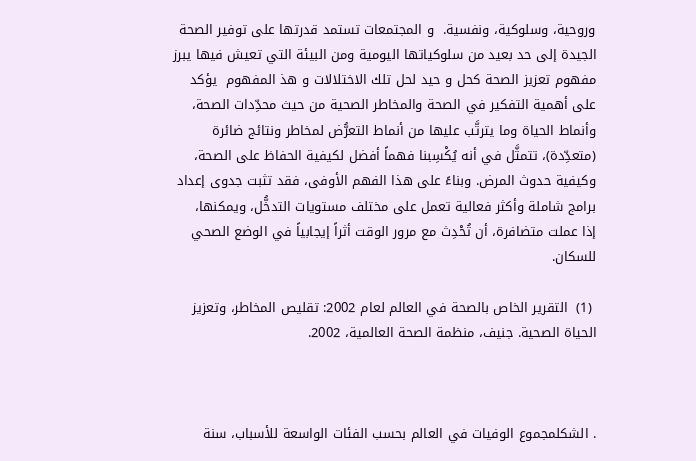وروحية، وسلوكية، ونفسية.  و المجتمعات تستمد قدرتها على توفير الصحة الجيدة إلى حد بعيد من سلوكياتها اليومية ومن البيئة التي تعيش فيها يبرز مفهوم تعزيز الصحة كحل و حيد لحل تلك الاختلالات و هذ المفهوم  يؤكد على أهمية التفكير في الصحة والمخاطر الصحية من حيث محدِّدات الصحة، وأنماط الحياة وما يترتَّب عليها من أنماط التعرُّض لمخاطر ونتائج ضائرة (متعدِّدة)، تتمثَّل في أنه يُكْسِبنا فهماً أفضل لكيفية الحفاظ على الصحة، وكيفية حدوث المرض. وبناءً على هذا الفهم الأوفى، فقد تثبت جدوى إعداد برامج شاملة وأكثر فعالية تعمل على مختلف مستويات التدخُّل، ويمكنها،
إذا عملت متضافرة، أن تُحْدِث مع مرور الوقت أثراً إيجابياً في الوضع الصحي للسكان.

 (1)  التقرير الخاص بالصحة في العالم لعام 2002: تقليص المخاطر، وتعزيز الحياة الصحية. جنيف، منظمة الصحة العالمية، 2002.



. الشكلمجموع الوفيات في العالم بحسب الفئات الواسعة للأسباب، سنة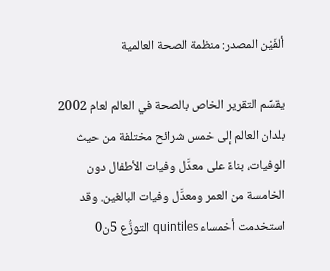ألفَيْن المصدر: منظمة الصحة العالمية

يقسِّم التقرير الخاص بالصحة في العالم لعام 2002 بلدان العالم إلى خمس شرائح مختلفة من حيث الوفيات، بناءً على معدَّل وفيات الأطفال دون الخامسة من العمر ومعدَّل وفيات البالغين. وقد استخدمت أخمساء quintiles التوزُّع 5ن0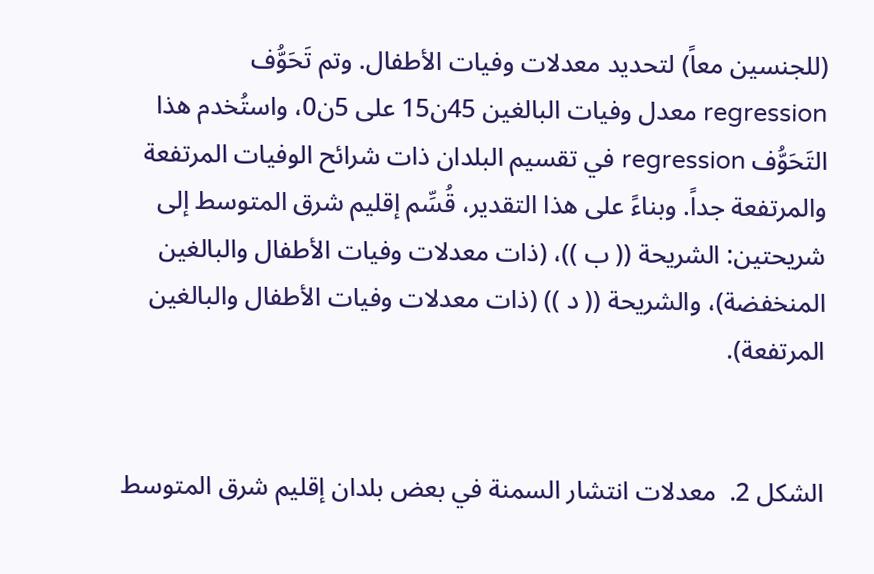(للجنسين معاً) لتحديد معدلات وفيات الأطفال. وتم تَحَوُّف regression معدل وفيات البالغين 45ن15 على 5ن0، واستُخدم هذا التَحَوُّف regression في تقسيم البلدان ذات شرائح الوفيات المرتفعة والمرتفعة جداً. وبناءً على هذا التقدير، قُسِّم إقليم شرق المتوسط إلى شريحتين: الشريحة (( ب ))، (ذات معدلات وفيات الأطفال والبالغين المنخفضة)، والشريحة (( د )) (ذات معدلات وفيات الأطفال والبالغين المرتفعة).


الشكل 2.  معدلات انتشار السمنة في بعض بلدان إقليم شرق المتوسط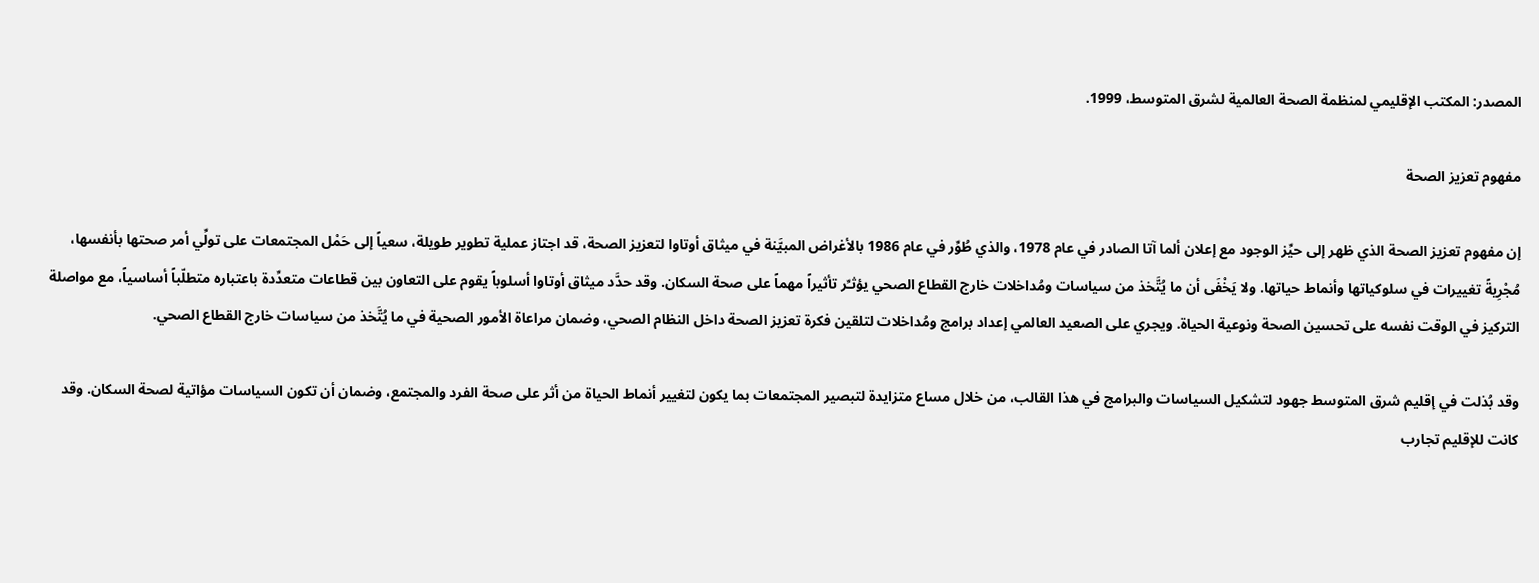المصدر: المكتب الإقليمي لمنظمة الصحة العالمية لشرق المتوسط، 1999.

مفهوم تعزيز الصحة

إن مفهوم تعزيز الصحة الذي ظهر إلى حيِّز الوجود مع إعلان ألما آتا الصادر في عام 1978، والذي طُوِّر في عام 1986 بالأغراض المبيَّنة في ميثاق أوتاوا لتعزيز الصحة، قد اجتاز عملية تطوير طويلة، سعياً إلى حَمْل المجتمعات على تولِّي أمر صحتها بأنفسها، مُجْرِيةً تغييرات في سلوكياتها وأنماط حياتها. ولا يَخْفَى أن ما يُتَّخذ من سياسات ومُداخلات خارج القطاع الصحي يؤثـِّر تأثيراً مهماً على صحة السكان. وقد حدَّد ميثاق أوتاوا أسلوباً يقوم على التعاون بين قطاعات متعدِّدة باعتباره متطلّباً أساسياً، مع مواصلة التركيز في الوقت نفسه على تحسين الصحة ونوعية الحياة. ويجري على الصعيد العالمي إعداد برامج ومُداخلات لتلقين فكرة تعزيز الصحة داخل النظام الصحي، وضمان مراعاة الأمور الصحية في ما يُتَّخذ من سياسات خارج القطاع الصحي.

وقد بُذلت في إقليم شرق المتوسط جهود لتشكيل السياسات والبرامج في هذا القالب، من خلال مساع متزايدة لتبصير المجتمعات بما يكون لتغيير أنماط الحياة من أثر على صحة الفرد والمجتمع، وضمان أن تكون السياسات مؤاتية لصحة السكان. وقد كانت للإقليم تجارب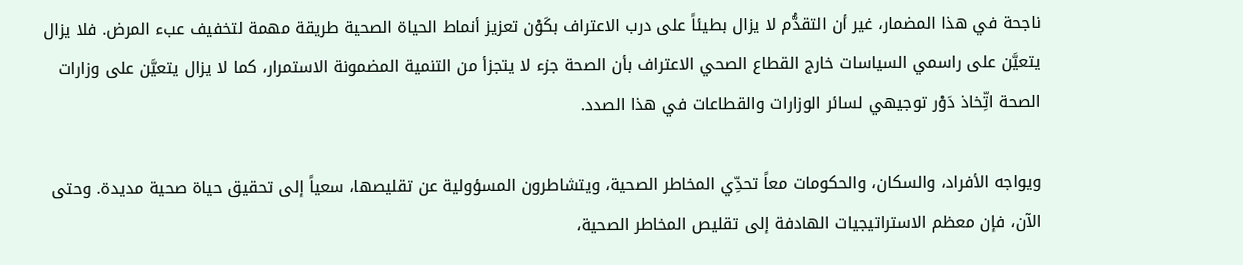ناجحة في هذا المضمار، غير أن التقدُّم لا يزال بطيئاً على درب الاعتراف بكَوْن تعزيز أنماط الحياة الصحية طريقة مهمة لتخفيف عبء المرض. فلا يزال يتعيَّن على راسمي السياسات خارج القطاع الصحي الاعتراف بأن الصحة جزء لا يتجزأ من التنمية المضمونة الاستمرار، كما لا يزال يتعيَّن على وزارات الصحة اتِّخاذ دَوْر توجيهي لسائر الوزارات والقطاعات في هذا الصدد.

ويواجه الأفراد، والسكان، والحكومات معاً تحدِّي المخاطر الصحية، ويتشاطرون المسؤولية عن تقليصها، سعياً إلى تحقيق حياة صحية مديدة. وحتى الآن، فإن معظم الاستراتيجيات الهادفة إلى تقليص المخاطر الصحية،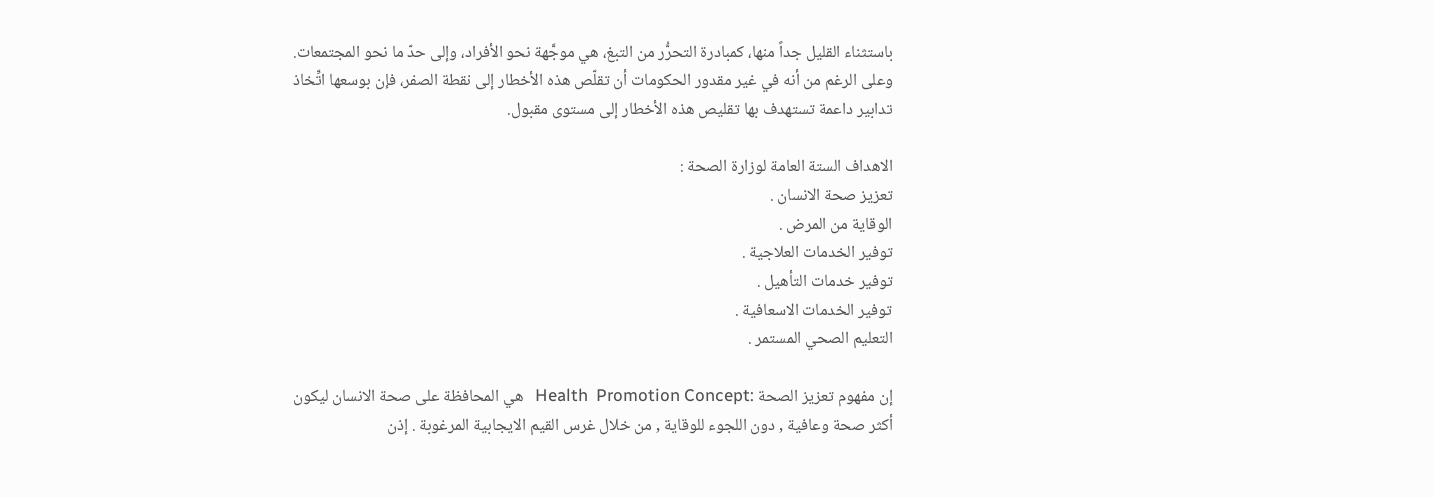باستثناء القليل جداً منها، كمبادرة التحرُّر من التبغ، هي موجَّهة نحو الأفراد، وإلى حدّ ما نحو المجتمعات. وعلى الرغم من أنه في غير مقدور الحكومات أن تقلّص هذه الأخطار إلى نقطة الصفر، فإن بوسعها اتِّخاذ تدابير داعمة تستهدف بها تقليص هذه الأخطار إلى مستوى مقبول.

الاهداف الستة العامة لوزارة الصحة :
تعزيز صحة الانسان .
الوقاية من المرض .
توفير الخدمات العلاجية .
توفير خدمات التأهيل .
توفير الخدمات الاسعافية .
التعليم الصحي المستمر .

إن مفهوم تعزيز الصحة :Health  Promotion Concept   هي المحافظة على صحة الانسان ليكون أكثر صحة وعافية , دون اللجوء للوقاية , من خلال غرس القيم الايجابية المرغوبة . إذن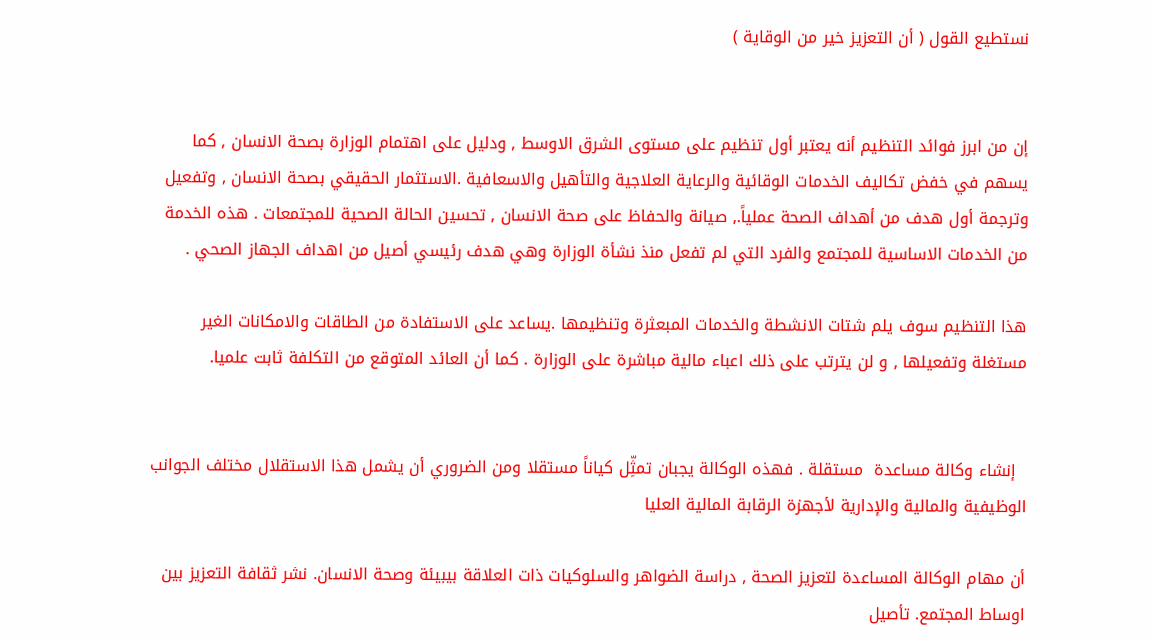نستطيع القول ( أن التعزيز خير من الوقاية )


إن من ابرز فوائد التنظيم أنه يعتبر أول تنظيم على مستوى الشرق الاوسط , ودليل على اهتمام الوزارة بصحة الانسان , كما يسهم في خفض تكاليف الخدمات الوقائية والرعاية العلاجية والتأهيل والاسعافية .الاستثمار الحقيقي بصحة الانسان , وتفعيل  وترجمة أول هدف من أهداف الصحة عملياً., صيانة والحفاظ على صحة الانسان , تحسين الحالة الصحية للمجتمعات . هذه الخدمة من الخدمات الاساسية للمجتمع والفرد التي لم تفعل منذ نشأة الوزارة وهي هدف رئيسي أصيل من اهداف الجهاز الصحي .

هذا التنظيم سوف يلم شتات الانشطة والخدمات المبعثرة وتنظيمها .يساعد على الاستفادة من الطاقات والامكانات الغير مستغلة وتفعيلها , و لن يترتب على ذلك اعباء مالية مباشرة على الوزارة . كما أن العائد المتوقع من التكلفة ثابت علميا.


  إنشاء وكالة مساعدة  مستقلة . فهذه الوكالة يجبان تمثِّل كياناً مستقلا ومن الضروري أن يشمل هذا الاستقلال مختلف الجوانب الوظيفية والمالية والإدارية لأجهزة الرقابة المالية العليا

أن مهام الوكالة المساعدة لتعزيز الصحة , دراسة الضواهر والسلوكيات ذات العلاقة بيبيئة وصحة الانسان. نشر ثقافة التعزيز بين اوساط المجتمع. تأصيل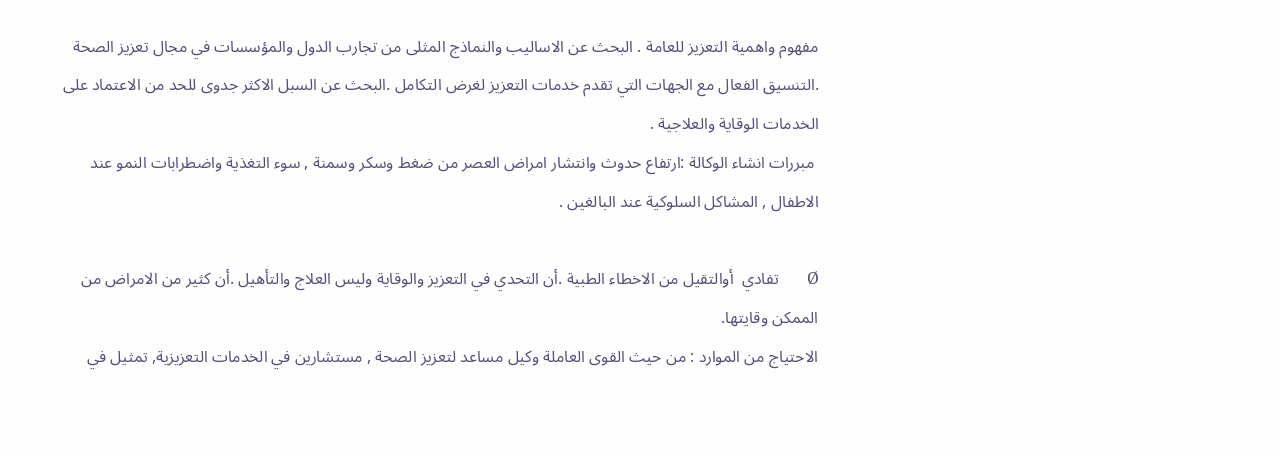مفهوم واهمية التعزيز للعامة . البحث عن الاساليب والنماذج المثلى من تجارب الدول والمؤسسات في مجال تعزيز الصحة .التنسيق الفعال مع الجهات التي تقدم خدمات التعزيز لغرض التكامل .البحث عن السبل الاكثر جدوى للحد من الاعتماد على الخدمات الوقاية والعلاجية .
 مبررات انشاء الوكالة :ارتفاع حدوث وانتشار امراض العصر من ضغط وسكر وسمنة , سوء التغذية واضطرابات النمو عند الاطفال , المشاكل السلوكية عند البالغين .

Ø       تفادي  أوالتقيل من الاخطاء الطبية .أن التحدي في التعزيز والوقاية وليس العلاج والتأهيل .أن كثير من الامراض من الممكن وقايتها.
الاحتياج من الموارد : من حيث القوى العاملة وكيل مساعد لتعزيز الصحة , مستشارين في الخدمات التعزيزية, تمثيل في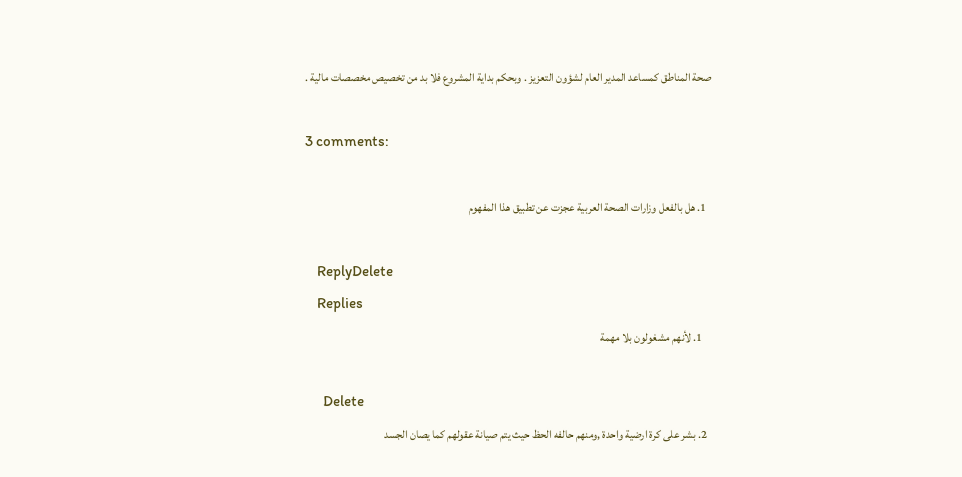صحة المناطق كمساعد المدير العام لشؤون التعزيز . وبحكم بداية المشروع فلا بد من تخصيص مخصصات مالية .

3 comments:

  1. هل بالفعل وزارات الصحة العربية عجزت عن تطبيق هذا المفهوم

    ReplyDelete
    Replies
    1. لأنهم مشغولون بلا مهمة

      Delete
  2. بشر على كرة ارضية واحدة ,ومنهم حالفه الحظ حيث يتم صيانة عقولهم كما يصان الجسد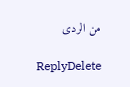من الردى

    ReplyDelete